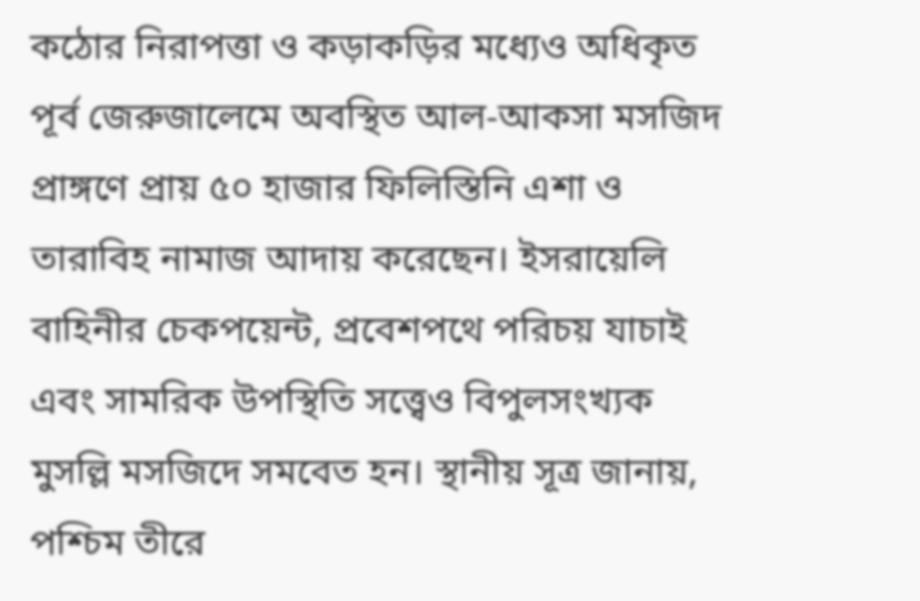কঠোর নিরাপত্তা ও কড়াকড়ির মধ্যেও অধিকৃত পূর্ব জেরুজালেমে অবস্থিত আল-আকসা মসজিদ প্রাঙ্গণে প্রায় ৫০ হাজার ফিলিস্তিনি এশা ও তারাবিহ নামাজ আদায় করেছেন। ইসরায়েলি বাহিনীর চেকপয়েন্ট, প্রবেশপথে পরিচয় যাচাই এবং সামরিক উপস্থিতি সত্ত্বেও বিপুলসংখ্যক মুসল্লি মসজিদে সমবেত হন। স্থানীয় সূত্র জানায়, পশ্চিম তীরে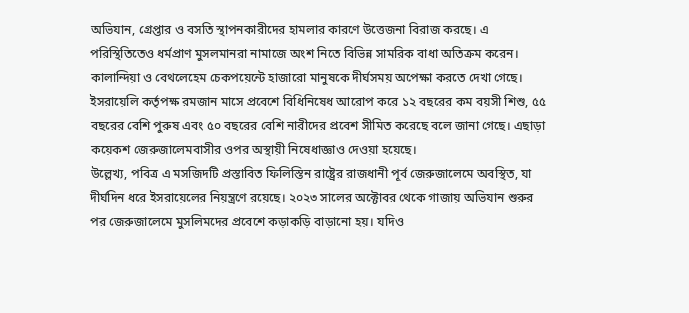অভিযান, গ্রেপ্তার ও বসতি স্থাপনকারীদের হামলার কারণে উত্তেজনা বিরাজ করছে। এ পরিস্থিতিতেও ধর্মপ্রাণ মুসলমানরা নামাজে অংশ নিতে বিভিন্ন সামরিক বাধা অতিক্রম করেন। কালান্দিয়া ও বেথলেহেম চেকপয়েন্টে হাজারো মানুষকে দীর্ঘসময় অপেক্ষা করতে দেখা গেছে।
ইসরায়েলি কর্তৃপক্ষ রমজান মাসে প্রবেশে বিধিনিষেধ আরোপ করে ১২ বছরের কম বয়সী শিশু, ৫৫ বছরের বেশি পুরুষ এবং ৫০ বছরের বেশি নারীদের প্রবেশ সীমিত করেছে বলে জানা গেছে। এছাড়া কয়েকশ জেরুজালেমবাসীর ওপর অস্থায়ী নিষেধাজ্ঞাও দেওয়া হয়েছে।
উল্লেখ্য, পবিত্র এ মসজিদটি প্রস্তাবিত ফিলিস্তিন রাষ্ট্রের রাজধানী পূর্ব জেরুজালেমে অবস্থিত, যা দীর্ঘদিন ধরে ইসরায়েলের নিয়ন্ত্রণে রয়েছে। ২০২৩ সালের অক্টোবর থেকে গাজায় অভিযান শুরুর পর জেরুজালেমে মুসলিমদের প্রবেশে কড়াকড়ি বাড়ানো হয়। যদিও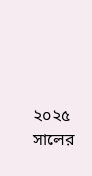২০২৫ সালের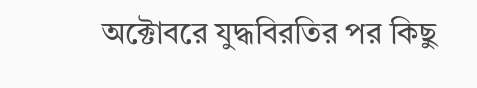অক্টোবরে যুদ্ধবিরতির পর কিছু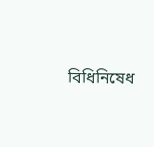বিধিনিষেধ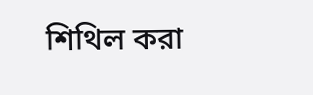শিথিল করা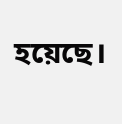হয়েছে।